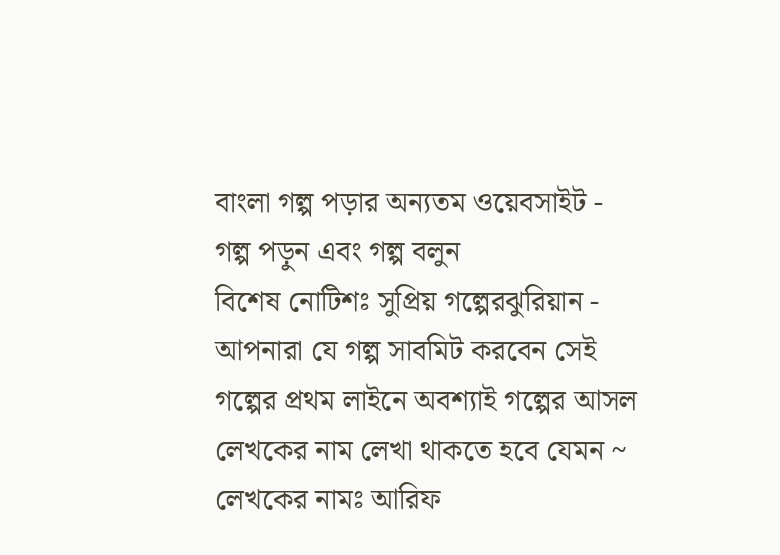বাংলা গল্প পড়ার অন্যতম ওয়েবসাইট - গল্প পড়ুন এবং গল্প বলুন
বিশেষ নোটিশঃ সুপ্রিয় গল্পেরঝুরিয়ান - আপনারা যে গল্প সাবমিট করবেন সেই গল্পের প্রথম লাইনে অবশ্যাই গল্পের আসল লেখকের নাম লেখা থাকতে হবে যেমন ~ লেখকের নামঃ আরিফ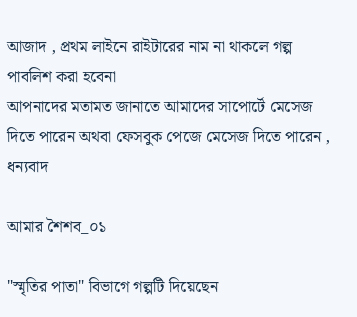আজাদ , প্রথম লাইনে রাইটারের নাম না থাকলে গল্প পাবলিশ করা হবেনা
আপনাদের মতামত জানাতে আমাদের সাপোর্টে মেসেজ দিতে পারেন অথবা ফেসবুক পেজে মেসেজ দিতে পারেন , ধন্যবাদ

আমার শৈশব_০১

"স্মৃতির পাতা" বিভাগে গল্পটি দিয়েছেন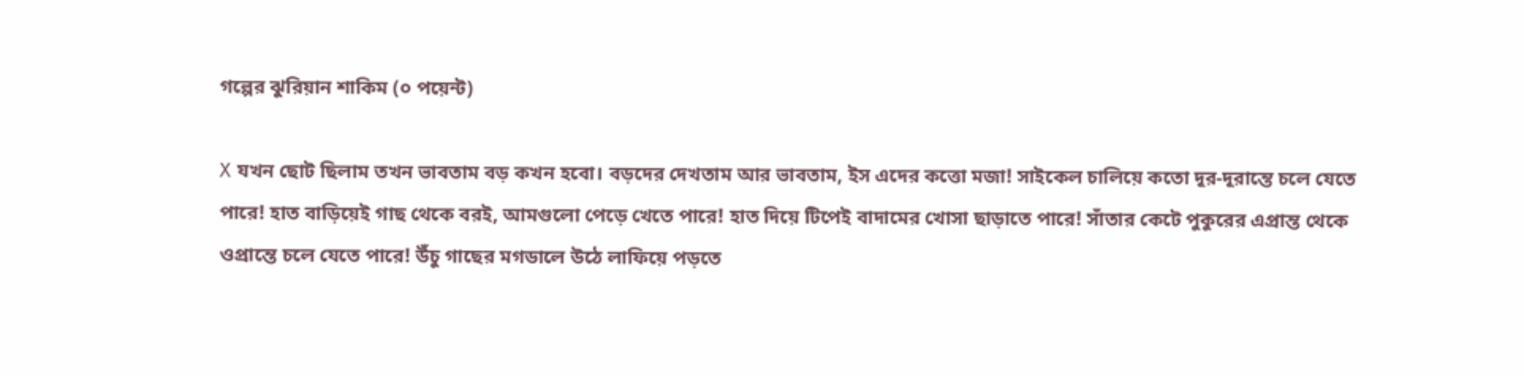গল্পের ঝুরিয়ান শাকিম (০ পয়েন্ট)

X যখন ছোট ছিলাম তখন ভাবতাম বড় কখন হবো। বড়দের দেখতাম আর ভাবতাম, ইস এদের কত্তো মজা! সাইকেল চালিয়ে কতো দূর-দূরান্তে চলে যেতে পারে! হাত বাড়িয়েই গাছ থেকে বরই, আমগুলো পেড়ে খেতে পারে! হাত দিয়ে টিপেই বাদামের খোসা ছাড়াতে পারে! সাঁতার কেটে পুকুরের এপ্রান্ত থেকে ওপ্রান্তে চলে যেতে পারে! উঁচু গাছের মগডালে উঠে লাফিয়ে পড়তে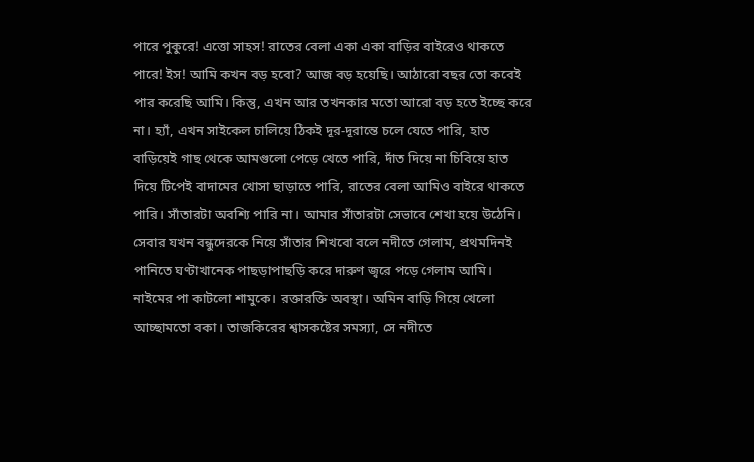পারে পুকুরে! এত্তো সাহস! রাতের বেলা একা একা বাড়ির বাইরেও থাকতে পারে! ইস! আমি কখন বড় হবো? আজ বড় হয়েছি। আঠারো বছর তো কবেই পার করেছি আমি। কিন্তু, এখন আর তখনকার মতো আরো বড় হতে ইচ্ছে করে না। হ্যাঁ, এখন সাইকেল চালিয়ে ঠিকই দূর-দূরান্তে চলে যেতে পারি, হাত বাড়িয়েই গাছ থেকে আমগুলো পেড়ে খেতে পারি, দাঁত দিয়ে না চিবিয়ে হাত দিয়ে টিপেই বাদামের খোসা ছাড়াতে পারি, রাতের বেলা আমিও বাইরে থাকতে পারি। সাঁতারটা অবশ্যি পারি না। আমার সাঁতারটা সেভাবে শেখা হয়ে উঠেনি। সেবার যখন বন্ধুদেরকে নিয়ে সাঁতার শিখবো বলে নদীতে গেলাম, প্রথমদিনই পানিতে ঘণ্টাখানেক পাছড়াপাছড়ি করে দারুণ জ্বরে পড়ে গেলাম আমি। নাইমের পা কাটলো শামুকে। রক্তারক্তি অবস্থা। অমিন বাড়ি গিয়ে খেলো আচ্ছামতো বকা। তাজকিরের শ্বাসকষ্টের সমস্যা, সে নদীতে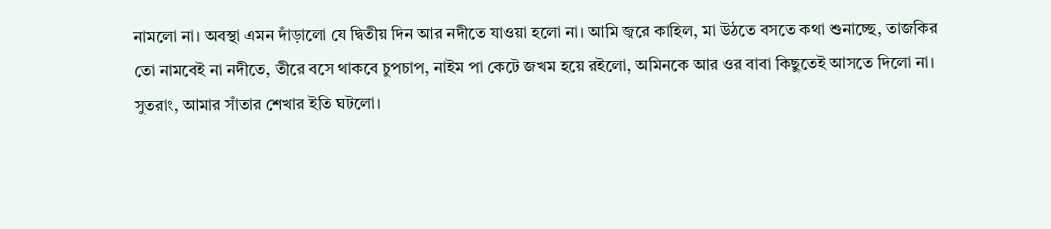নামলো না। অবস্থা এমন দাঁড়ালো যে দ্বিতীয় দিন আর নদীতে যাওয়া হলো না। আমি জ্বরে কাহিল, মা উঠতে বসতে কথা শুনাচ্ছে, তাজকির তো নামবেই না নদীতে, তীরে বসে থাকবে চুপচাপ, নাইম পা কেটে জখম হয়ে রইলো, অমিনকে আর ওর বাবা কিছুতেই আসতে দিলো না। সুতরাং, আমার সাঁতার শেখার ইতি ঘটলো।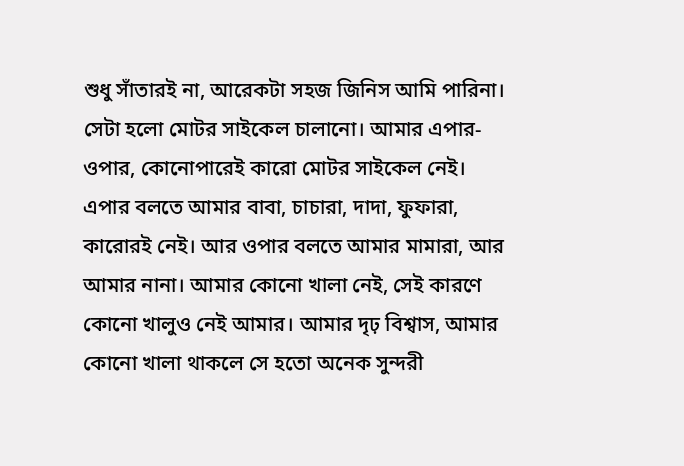শুধু সাঁতারই না, আরেকটা সহজ জিনিস আমি পারিনা। সেটা হলো মোটর সাইকেল চালানো। আমার এপার-ওপার, কোনোপারেই কারো মোটর সাইকেল নেই। এপার বলতে আমার বাবা, চাচারা, দাদা, ফুফারা, কারোরই নেই। আর ওপার বলতে আমার মামারা, আর আমার নানা। আমার কোনো খালা নেই, সেই কারণে কোনো খালুও নেই আমার। আমার দৃঢ় বিশ্বাস, আমার কোনো খালা থাকলে সে হতো অনেক সুন্দরী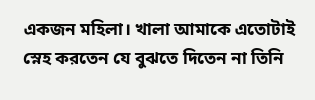একজন মহিলা। খালা আমাকে এতোটাই স্নেহ করতেন যে বুঝতে দিতেন না তিনি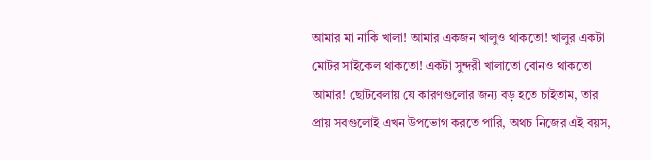আমার মা নাকি খালা! আমার একজন খালুও থাকতো! খালুর একটা মোটর সাইকেল থাকতো! একটা সুন্দরী খালাতো বোনও থাকতো আমার! ছোটবেলায় যে কারণগুলোর জন্য বড় হতে চাইতাম, তার প্রায় সবগুলোই এখন উপভোগ করতে পারি, অথচ নিজের এই বয়স,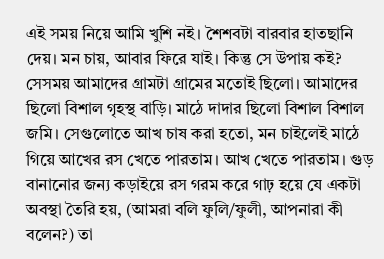এই সময় নিয়ে আমি খুশি নই। শৈশবটা বারবার হাতছানি দেয়। মন চায়, আবার ফিরে যাই। কিন্তু সে উপায় কই? সেসময় আমাদের গ্রামটা গ্রামের মতোই ছিলো। আমাদের ছিলো বিশাল গৃহস্থ বাড়ি। মাঠে দাদার ছিলো বিশাল বিশাল জমি। সেগুলোতে আখ চাষ করা হতো, মন চাইলেই মাঠে গিয়ে আখের রস খেতে পারতাম। আখ খেতে পারতাম। গুড় বানানোর জন্য কড়াইয়ে রস গরম করে গাঢ় হয়ে যে একটা অবস্থা তৈরি হয়, (আমরা বলি ফুলি/ফুলী, আপনারা কী বলেন?) তা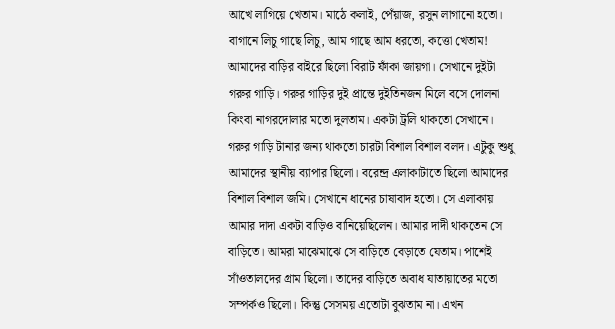আখে লাগিয়ে খেতাম। মাঠে কলাই, পেঁয়াজ, রসুন লাগানো হতো। বাগানে লিচু গাছে লিচু, আম গাছে আম ধরতো, কত্তো খেতাম! আমাদের বাড়ির বাইরে ছিলো বিরাট ফাঁকা জায়গা। সেখানে দুইটা গরুর গাড়ি। গরুর গাড়ির দুই প্রান্তে দুইতিনজন মিলে বসে দোলনা কিংবা নাগরদোলার মতো দুলতাম। একটা ট্রলি থাকতো সেখানে। গরুর গাড়ি টানার জন্য থাকতো চারটা বিশাল বিশাল বলদ। এটুকু শুধু আমাদের স্থানীয় ব্যাপার ছিলো। বরেন্দ্র এলাকাটাতে ছিলো আমাদের বিশাল বিশাল জমি। সেখানে ধানের চাষাবাদ হতো। সে এলাকায় আমার দাদা একটা বাড়িও বানিয়েছিলেন। আমার দাদী থাকতেন সে বাড়িতে। আমরা মাঝেমাঝে সে বাড়িতে বেড়াতে যেতাম। পাশেই সাঁওতালদের গ্রাম ছিলো। তাদের বাড়িতে অবাধ যাতায়াতের মতো সম্পর্কও ছিলো। কিন্তু সেসময় এতোটা বুঝতাম না। এখন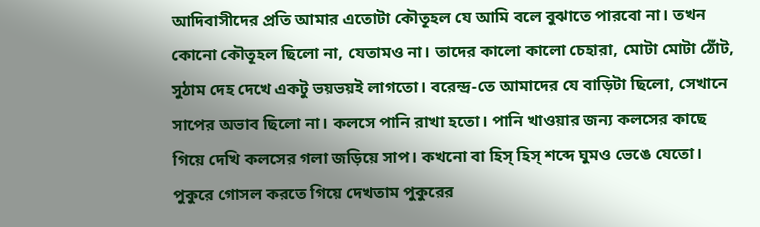আদিবাসীদের প্রতি আমার এতোটা কৌতূহল যে আমি বলে বুঝাতে পারবো না। তখন কোনো কৌতূহল ছিলো না, যেতামও না। তাদের কালো কালো চেহারা, মোটা মোটা ঠোঁট, সুঠাম দেহ দেখে একটু ভয়ভয়ই লাগতো। বরেন্দ্র-তে আমাদের যে বাড়িটা ছিলো, সেখানে সাপের অভাব ছিলো না। কলসে পানি রাখা হতো। পানি খাওয়ার জন্য কলসের কাছে গিয়ে দেখি কলসের গলা জড়িয়ে সাপ। কখনো বা হিস্ হিস্ শব্দে ঘুমও ভেঙে যেতো। পুকুরে গোসল করতে গিয়ে দেখতাম পুকুরের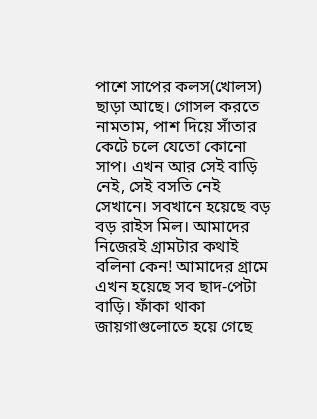পাশে সাপের কলস(খোলস) ছাড়া আছে। গোসল করতে নামতাম, পাশ দিয়ে সাঁতার কেটে চলে যেতো কোনো সাপ। এখন আর সেই বাড়ি নেই, সেই বসতি নেই সেখানে। সবখানে হয়েছে বড় বড় রাইস মিল। আমাদের নিজেরই গ্রামটার কথাই বলিনা কেন! আমাদের গ্রামে এখন হয়েছে সব ছাদ-পেটা বাড়ি। ফাঁকা থাকা জায়গাগুলোতে হয়ে গেছে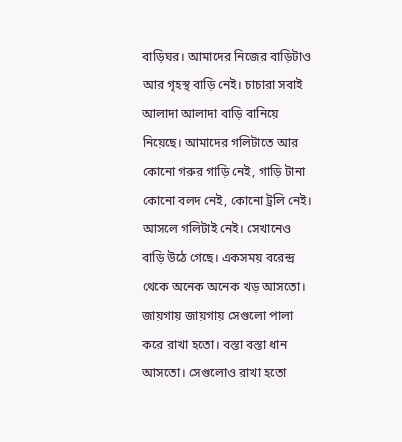বাড়িঘর। আমাদের নিজের বাড়িটাও আর গৃহস্থ বাড়ি নেই। চাচারা সবাই আলাদা আলাদা বাড়ি বানিয়ে নিয়েছে। আমাদের গলিটাতে আর কোনো গরুর গাড়ি নেই, গাড়ি টানা কোনো বলদ নেই, কোনো ট্রলি নেই। আসলে গলিটাই নেই। সেখানেও বাড়ি উঠে গেছে। একসময় বরেন্দ্র থেকে অনেক অনেক খড় আসতো। জায়গায় জায়গায় সেগুলো পালা করে রাখা হতো। বস্তা বস্তা ধান আসতো। সেগুলোও রাখা হতো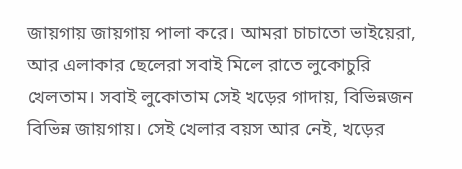জায়গায় জায়গায় পালা করে। আমরা চাচাতো ভাইয়েরা, আর এলাকার ছেলেরা সবাই মিলে রাতে লুকোচুরি খেলতাম। সবাই লুকোতাম সেই খড়ের গাদায়, বিভিন্নজন বিভিন্ন জায়গায়। সেই খেলার বয়স আর নেই, খড়ের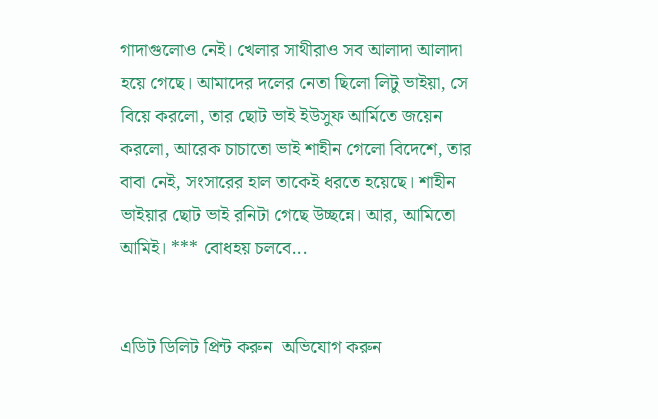গাদাগুলোও নেই। খেলার সাথীরাও সব আলাদা আলাদা হয়ে গেছে। আমাদের দলের নেতা ছিলো লিটু ভাইয়া, সে বিয়ে করলো, তার ছোট ভাই ইউসুফ আর্মিতে জয়েন করলো, আরেক চাচাতো ভাই শাহীন গেলো বিদেশে, তার বাবা নেই, সংসারের হাল তাকেই ধরতে হয়েছে। শাহীন ভাইয়ার ছোট ভাই রনিটা গেছে উচ্ছন্নে। আর, আমিতো আমিই। *** বোধহয় চলবে...


এডিট ডিলিট প্রিন্ট করুন  অভিযোগ করুন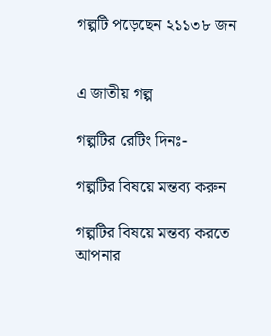গল্পটি পড়েছেন ২১১৩৮ জন


এ জাতীয় গল্প

গল্পটির রেটিং দিনঃ-

গল্পটির বিষয়ে মন্তব্য করুন

গল্পটির বিষয়ে মন্তব্য করতে আপনার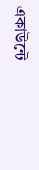একাউন্টে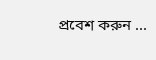প্রবেশ করুন ...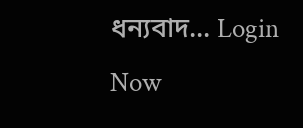ধন্যবাদ... Login Now